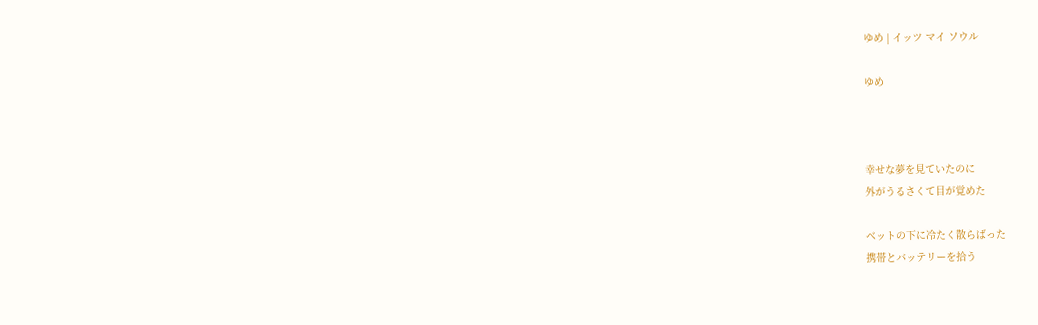ゆめ | イッツ マイ ソウル

ゆめ



幸せな夢を見ていたのに
外がうるさくて目が覚めた

ベットの下に冷たく散らばった
携帯とバッテリーを拾う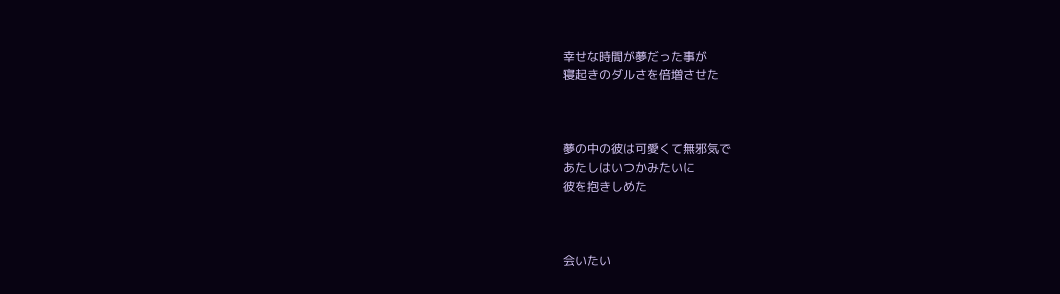幸せな時間が夢だった事が
寝起きのダルさを倍増させた



夢の中の彼は可愛くて無邪気で
あたしはいつかみたいに
彼を抱きしめた



会いたい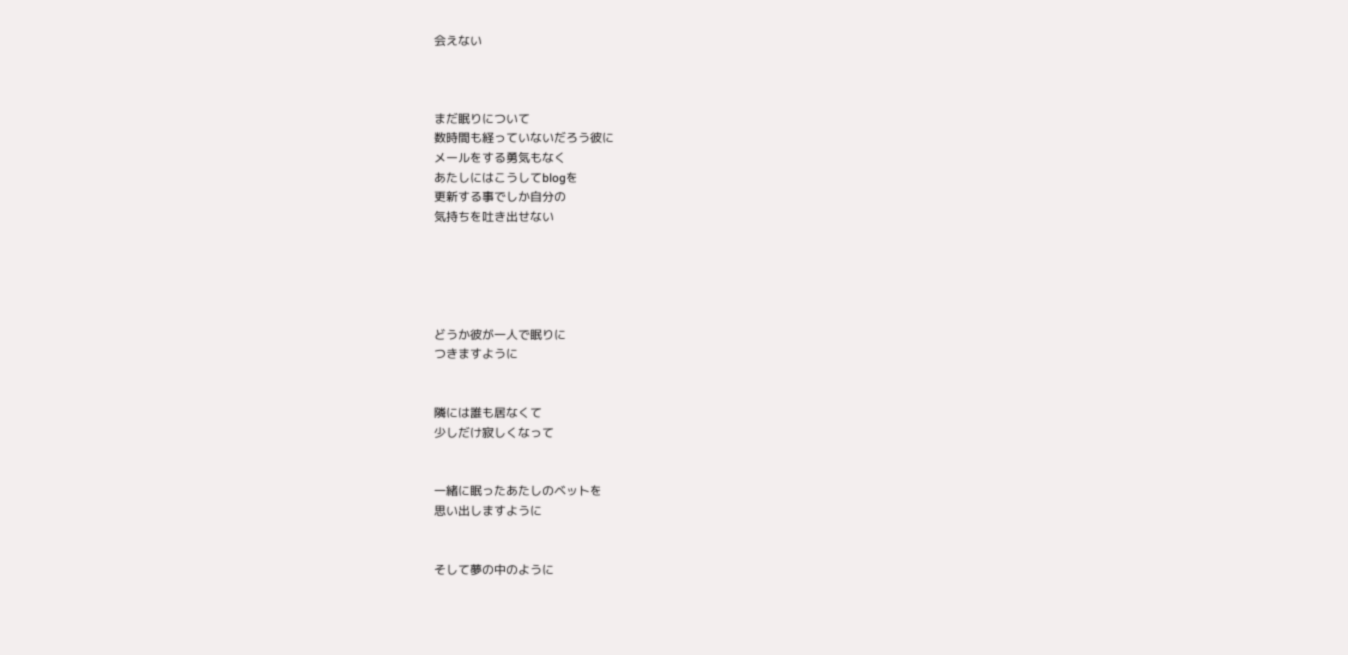会えない



まだ眠りについて
数時間も経っていないだろう彼に
メールをする勇気もなく
あたしにはこうしてblogを
更新する事でしか自分の
気持ちを吐き出せない





どうか彼が一人で眠りに
つきますように


隣には誰も居なくて
少しだけ寂しくなって


一緒に眠ったあたしのベットを
思い出しますように


そして夢の中のように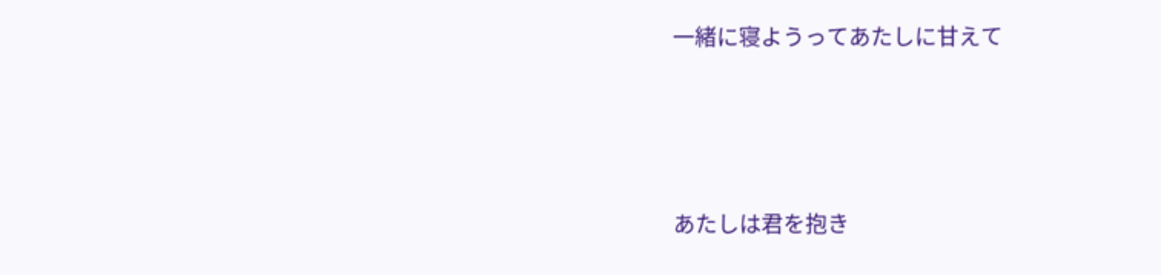一緒に寝ようってあたしに甘えて




あたしは君を抱き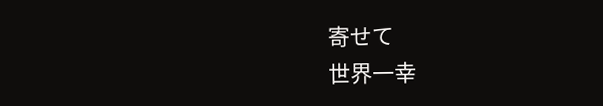寄せて
世界一幸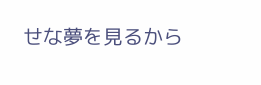せな夢を見るから